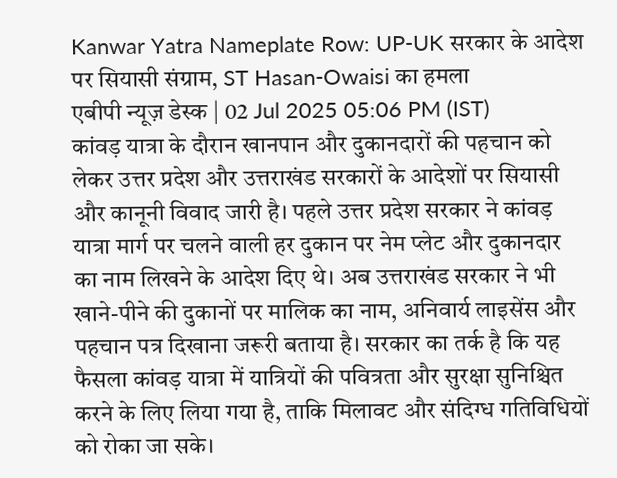Kanwar Yatra Nameplate Row: UP-UK सरकार के आदेश पर सियासी संग्राम, ST Hasan-Owaisi का हमला
एबीपी न्यूज़ डेस्क | 02 Jul 2025 05:06 PM (IST)
कांवड़ यात्रा के दौरान खानपान और दुकानदारों की पहचान को लेकर उत्तर प्रदेश और उत्तराखंड सरकारों के आदेशों पर सियासी और कानूनी विवाद जारी है। पहले उत्तर प्रदेश सरकार ने कांवड़ यात्रा मार्ग पर चलने वाली हर दुकान पर नेम प्लेट और दुकानदार का नाम लिखने के आदेश दिए थे। अब उत्तराखंड सरकार ने भी खाने-पीने की दुकानों पर मालिक का नाम, अनिवार्य लाइसेंस और पहचान पत्र दिखाना जरूरी बताया है। सरकार का तर्क है कि यह फैसला कांवड़ यात्रा में यात्रियों की पवित्रता और सुरक्षा सुनिश्चित करने के लिए लिया गया है, ताकि मिलावट और संदिग्ध गतिविधियों को रोका जा सके।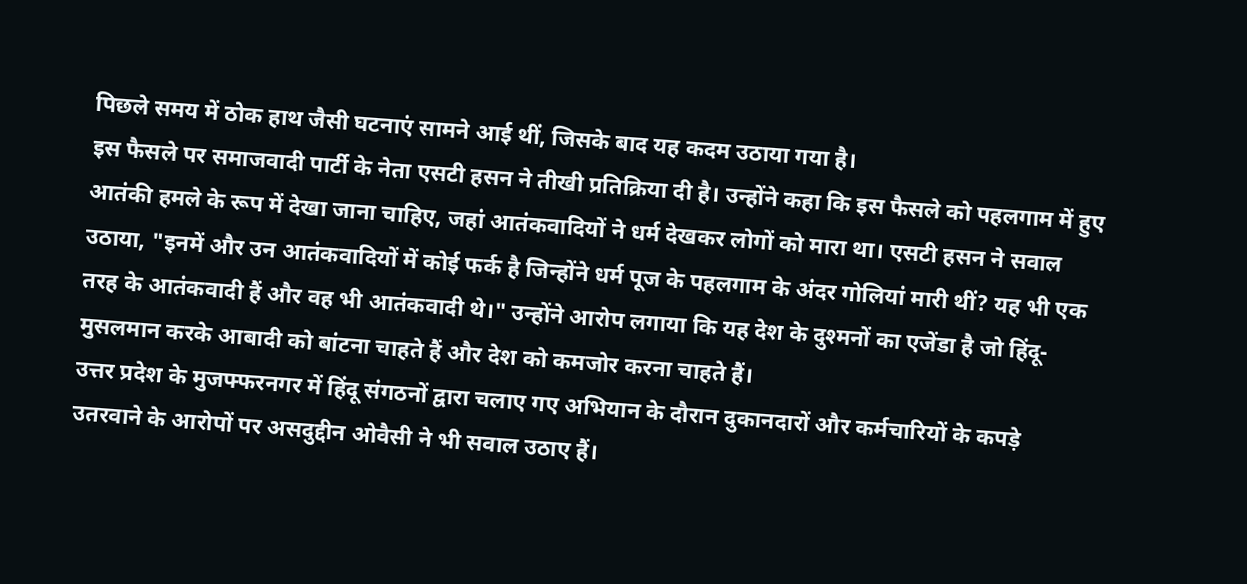पिछले समय में ठोक हाथ जैसी घटनाएं सामने आई थीं, जिसके बाद यह कदम उठाया गया है।
इस फैसले पर समाजवादी पार्टी के नेता एसटी हसन ने तीखी प्रतिक्रिया दी है। उन्होंने कहा कि इस फैसले को पहलगाम में हुए आतंकी हमले के रूप में देखा जाना चाहिए, जहां आतंकवादियों ने धर्म देखकर लोगों को मारा था। एसटी हसन ने सवाल उठाया, "इनमें और उन आतंकवादियों में कोई फर्क है जिन्होंने धर्म पूज के पहलगाम के अंदर गोलियां मारी थीं? यह भी एक तरह के आतंकवादी हैं और वह भी आतंकवादी थे।" उन्होंने आरोप लगाया कि यह देश के दुश्मनों का एजेंडा है जो हिंदू-मुसलमान करके आबादी को बांटना चाहते हैं और देश को कमजोर करना चाहते हैं।
उत्तर प्रदेश के मुजफ्फरनगर में हिंदू संगठनों द्वारा चलाए गए अभियान के दौरान दुकानदारों और कर्मचारियों के कपड़े उतरवाने के आरोपों पर असदुद्दीन ओवैसी ने भी सवाल उठाए हैं।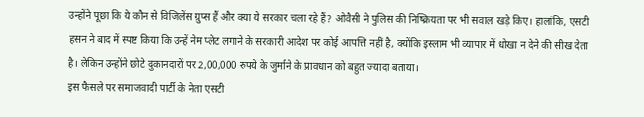उन्होंने पूछा कि ये कौन से विजिलेंस ग्रुप्स हैं और क्या ये सरकार चला रहे हैं? ओवैसी ने पुलिस की निष्क्रियता पर भी सवाल खड़े किए। हालांकि, एसटी हसन ने बाद में स्पष्ट किया कि उन्हें नेम प्लेट लगाने के सरकारी आदेश पर कोई आपत्ति नहीं है, क्योंकि इस्लाम भी व्यापार में धोखा न देने की सीख देता है। लेकिन उन्होंने छोटे दुकानदारों पर 2,00,000 रुपये के जुर्माने के प्रावधान को बहुत ज्यादा बताया।
इस फैसले पर समाजवादी पार्टी के नेता एसटी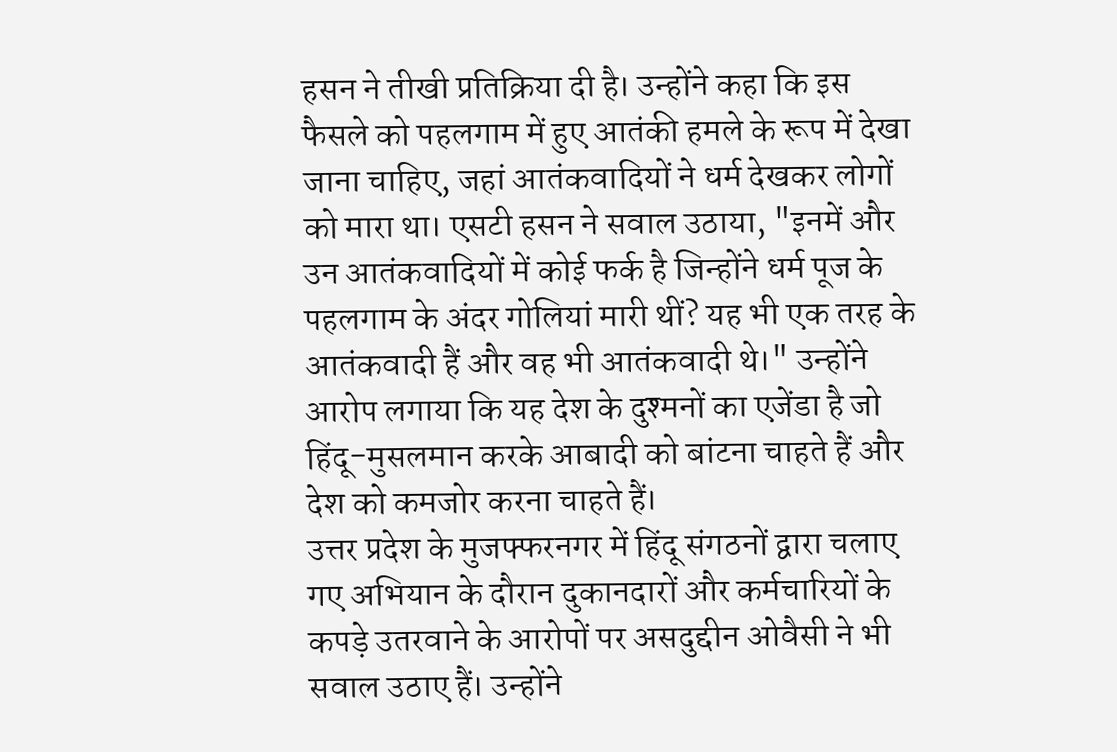हसन ने तीखी प्रतिक्रिया दी है। उन्होंने कहा कि इस फैसले को पहलगाम में हुए आतंकी हमले के रूप में देखा जाना चाहिए, जहां आतंकवादियों ने धर्म देखकर लोगों को मारा था। एसटी हसन ने सवाल उठाया, "इनमें और उन आतंकवादियों में कोई फर्क है जिन्होंने धर्म पूज के पहलगाम के अंदर गोलियां मारी थीं? यह भी एक तरह के आतंकवादी हैं और वह भी आतंकवादी थे।" उन्होंने आरोप लगाया कि यह देश के दुश्मनों का एजेंडा है जो हिंदू-मुसलमान करके आबादी को बांटना चाहते हैं और देश को कमजोर करना चाहते हैं।
उत्तर प्रदेश के मुजफ्फरनगर में हिंदू संगठनों द्वारा चलाए गए अभियान के दौरान दुकानदारों और कर्मचारियों के कपड़े उतरवाने के आरोपों पर असदुद्दीन ओवैसी ने भी सवाल उठाए हैं। उन्होंने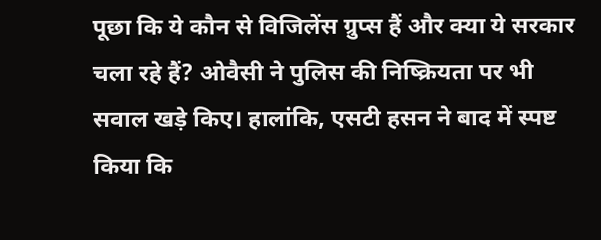पूछा कि ये कौन से विजिलेंस ग्रुप्स हैं और क्या ये सरकार चला रहे हैं? ओवैसी ने पुलिस की निष्क्रियता पर भी सवाल खड़े किए। हालांकि, एसटी हसन ने बाद में स्पष्ट किया कि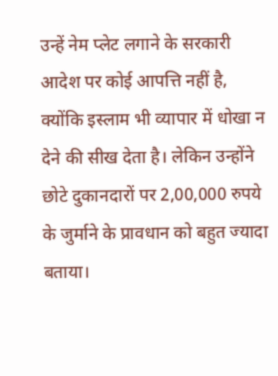उन्हें नेम प्लेट लगाने के सरकारी आदेश पर कोई आपत्ति नहीं है, क्योंकि इस्लाम भी व्यापार में धोखा न देने की सीख देता है। लेकिन उन्होंने छोटे दुकानदारों पर 2,00,000 रुपये के जुर्माने के प्रावधान को बहुत ज्यादा बताया।